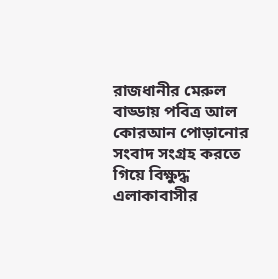রাজধানীর মেরুল বাড্ডায় পবিত্র আল কোরআন পোড়ানোর সংবাদ সংগ্রহ করতে গিয়ে বিক্ষুদ্ধ এলাকাবাসীর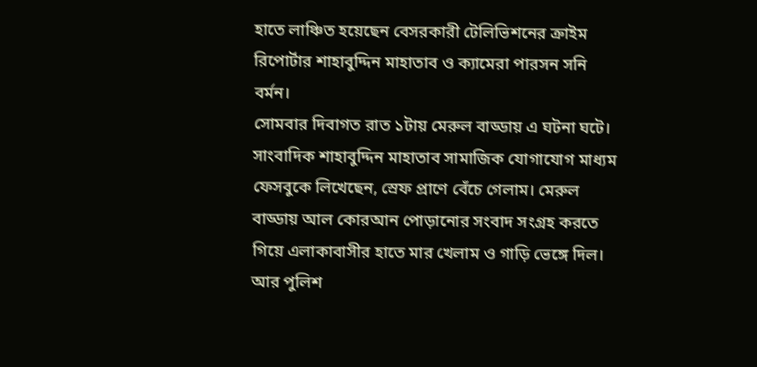হাতে লাঞ্চিত হয়েছেন বেসরকারী টেলিভিশনের ক্রাইম রিপোর্টার শাহাবুদ্দিন মাহাতাব ও ক্যামেরা পারসন সনি বর্মন।
সোমবার দিবাগত রাত ১টায় মেরুল বাড্ডায় এ ঘটনা ঘটে।
সাংবাদিক শাহাবুদ্দিন মাহাতাব সামাজিক যোগাযোগ মাধ্যম ফেসবুকে লিখেছেন, স্রেফ প্রাণে বেঁচে গেলাম। মেরুল বাড্ডায় আল কোরআন পোড়ানোর সংবাদ সংগ্রহ করতে গিয়ে এলাকাবাসীর হাতে মার খেলাম ও গাড়ি ভেঙ্গে দিল। আর পুলিশ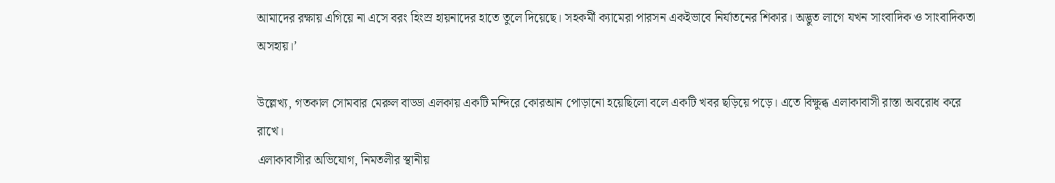আমাদের রক্ষায় এগিয়ে না এসে বরং হিংস্র হায়নাদের হাতে তুলে দিয়েছে। সহকর্মী ক্যামেরা পারসন একইভাবে নির্যাতনের শিকার। অদ্ভুত লাগে যখন সাংবাদিক ও সাংবাদিকতা অসহায়।’

উল্লেখ্য, গতকাল সোমবার মেরুল বাড্ডা এলকায় একটি মন্দিরে কোরআন পোড়ানো হয়েছিলো বলে একটি খবর ছড়িয়ে পড়ে। এতে বিক্ষুব্ধ এলাকাবাসী রাস্তা অবরোধ করে রাখে।
এলাকাবাসীর অভিযোগ, নিমতলীর স্থানীয়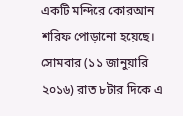একটি মন্দিরে কোরআন শরিফ পোড়ানো হয়েছে। সোমবার (১১ জানুয়ারি ২০১৬) রাত ৮টার দিকে এ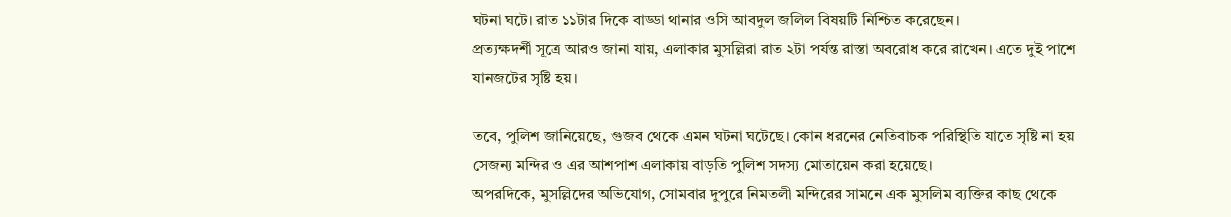ঘটনা ঘটে। রাত ১১টার দিকে বাড্ডা থানার ওসি আবদুল জলিল বিষয়টি নিশ্চিত করেছেন।
প্রত্যক্ষদর্শী সূত্রে আরও জানা যায়, এলাকার মুসল্লিরা রাত ২টা পর্যন্ত রাস্তা অবরোধ করে রাখেন। এতে দুই পাশে যানজটের সৃষ্টি হয়।

তবে, পুলিশ জানিয়েছে, গুজব থেকে এমন ঘটনা ঘটেছে। কোন ধরনের নেতিবাচক পরিস্থিতি যাতে সৃষ্টি না হয় সেজন্য মন্দির ও এর আশপাশ এলাকায় বাড়তি পুলিশ সদস্য মোতায়েন করা হয়েছে।
অপরদিকে, মুসল্লিদের অভিযোগ, সোমবার দুপুরে নিমতলী মন্দিরের সামনে এক মুসলিম ব্যক্তির কাছ থেকে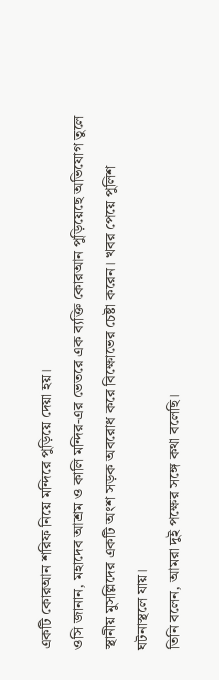একটি কোরআন শরিফ নিয়ে মন্দিরে পুড়িয়ে দেয়া হয়।
ওসি জানান, মহাদেব আশ্রম ও কালি মন্দির-এর ভেতরে এক ব্যক্তি কোরআন পুড়িয়েছে অভিযোগ তুলে স্থানীয় মুসল্লিদের একটি অংশ সড়ক অবরোধ করে বিক্ষোভের চেষ্টা করেন। খবর পেয়ে পুলিশ ঘটনাস্থলে যায়।
তিনি বলেন, আমরা দুই পক্ষের সঙ্গে কথা বলেছি।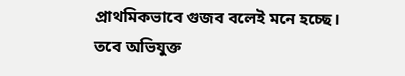প্রাথমিকভাবে গুজব বলেই মনে হচ্ছে। তবে অভিযুক্ত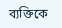ব্যক্তিকে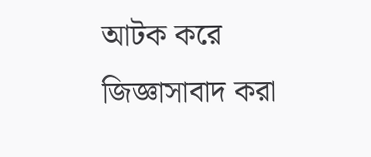আটক করে জিজ্ঞাসাবাদ করা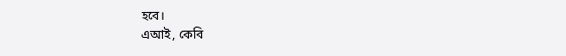হবে।
এআই, কেবি